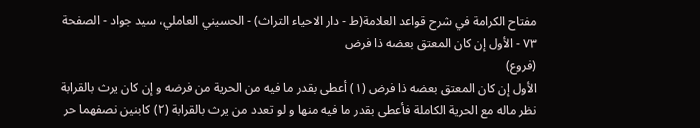مفتاح الکرامة في شرح قواعد العلامة(ط - دار الاحیاء التراث) - الحسیني العاملي، سید جواد - الصفحة ٧٣ - الأول إن کان المعتق بعضه ذا فرض
(فروع)
الأول إن کان المعتق بعضه ذا فرض (١) أعطی بقدر ما فیه من الحریة من فرضه و إن کان یرث بالقرابة نظر ماله مع الحریة الکاملة فأعطی بقدر ما فیه منها و لو تعدد من یرث بالقرابة (٢) کابنین نصفهما حر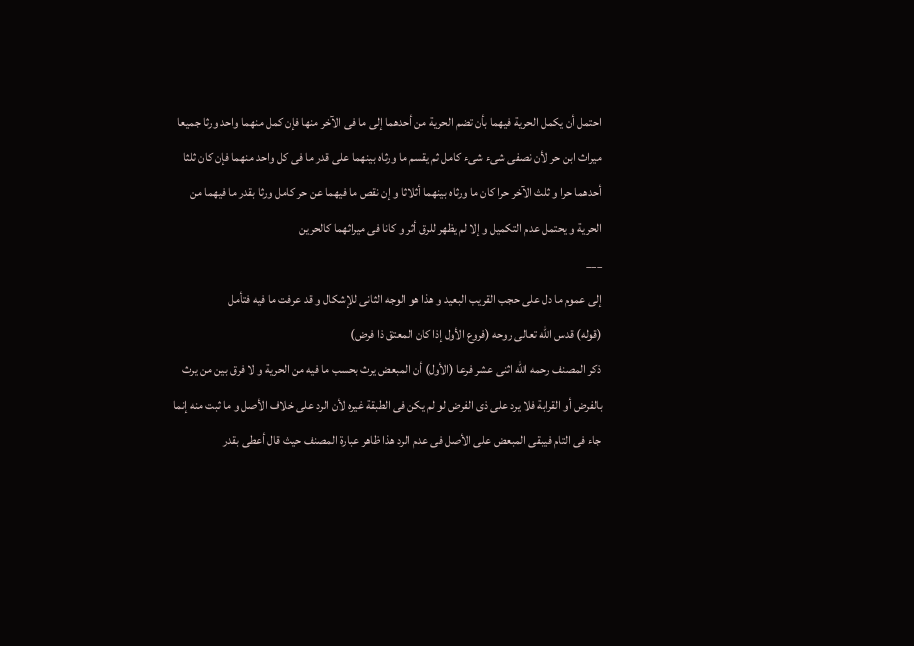احتمل أن یکمل الحریة فیهما بأن تضم الحریة من أحدهما إلی ما فی الآخر منها فإن کمل منهما واحد ورثا جمیعا میراث ابن حر لأن نصفی شیء شیء کامل ثم یقسم ما ورثاه بینهما علی قدر ما فی کل واحد منهما فإن کان ثلثا أحدهما حرا و ثلث الآخر حرا کان ما ورثاه بینهما أثلاثا و إن نقص ما فیهما عن حر کامل ورثا بقدر ما فیهما من الحریة و یحتمل عدم التکمیل و إلا لم یظهر للرق أثر و کانا فی میراثهما کالحرین
___
إلی عموم ما دل علی حجب القریب البعید و هذا هو الوجه الثانی للإشکال و قد عرفت ما فیه فتأمل
(قوله) قدس اللّٰه تعالی روحه (فروع الأول إذا کان المعتق ذا فرض)
ذکر المصنف رحمه اللّٰه اثنی عشر فرعا (الأول) أن المبعض یرث بحسب ما فیه من الحریة و لا فرق بین من یرث بالفرض أو القرابة فلا یرد علی ذی الفرض لو لم یکن فی الطبقة غیره لأن الرد علی خلاف الأصل و ما ثبت منه إنما جاء فی التام فیبقی المبعض علی الأصل فی عدم الرد هذا ظاهر عبارة المصنف حیث قال أعطی بقدر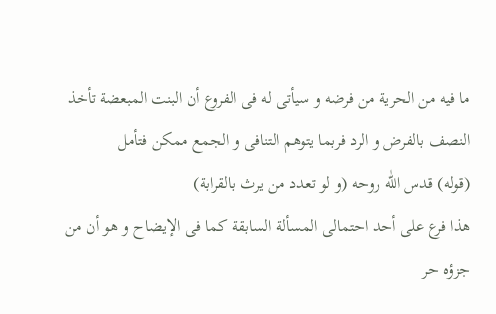ما فیه من الحریة من فرضه و سیأتی له فی الفروع أن البنت المبعضة تأخذ النصف بالفرض و الرد فربما یتوهم التنافی و الجمع ممکن فتأمل
(قوله) قدس اللّٰه روحه (و لو تعدد من یرث بالقرابة)
هذا فرع علی أحد احتمالی المسألة السابقة کما فی الإیضاح و هو أن من جزؤه حر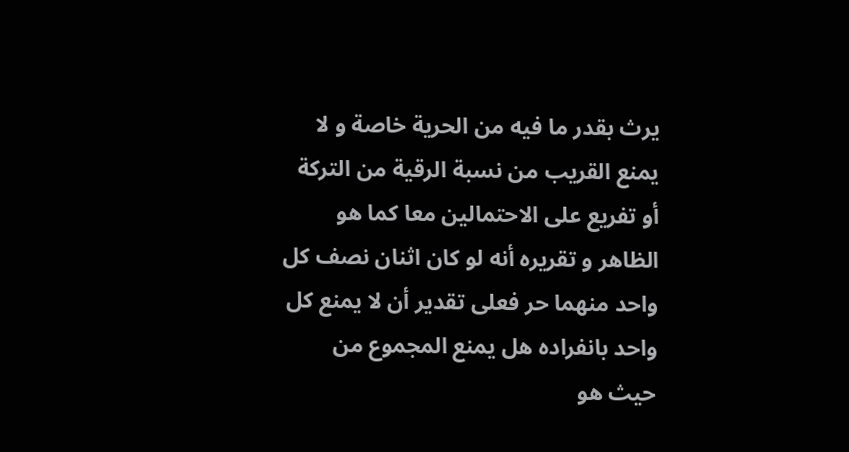یرث بقدر ما فیه من الحریة خاصة و لا یمنع القریب من نسبة الرقیة من الترکة أو تفریع علی الاحتمالین معا کما هو الظاهر و تقریره أنه لو کان اثنان نصف کل واحد منهما حر فعلی تقدیر أن لا یمنع کل واحد بانفراده هل یمنع المجموع من حیث هو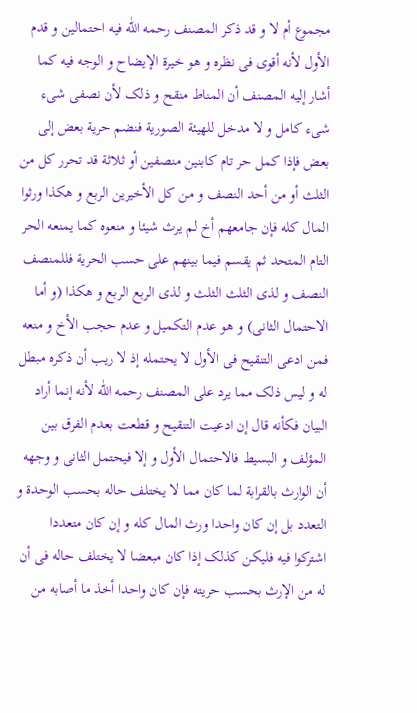مجموع أم لا و قد ذکر المصنف رحمه اللّٰه فیه احتمالین و قدم الأول لأنه أقوی فی نظره و هو خیرة الإیضاح و الوجه فیه کما أشار إلیه المصنف أن المناط منقح و ذلک لأن نصفی شیء شیء کامل و لا مدخل للهیئة الصوریة فنضم حریة بعض إلی بعض فإذا کمل حر تام کابنین منصفین أو ثلاثة قد تحرر کل من الثلث أو من أحد النصف و من کل الأخیرین الربع و هکذا ورثوا المال کله فإن جامعهم أخ لم یرث شیئا و منعوه کما یمنعه الحر التام المتحد ثم یقسم فیما بینهم علی حسب الحریة فللمنصف النصف و لذی الثلث الثلث و لذی الربع الربع و هکذا (و أما الاحتمال الثانی) و هو عدم التکمیل و عدم حجب الأخ و منعه فمن ادعی التنقیح فی الأول لا یحتمله إذ لا ریب أن ذکره مبطل له و لیس ذلک مما یرد علی المصنف رحمه اللّٰه لأنه إنما أراد البیان فکأنه قال إن ادعیت التنقیح و قطعت بعدم الفرق بین المؤلف و البسیط فالاحتمال الأول و إلا فیحتمل الثانی و وجهه أن الوارث بالقرابة لما کان مما لا یختلف حاله بحسب الوحدة و التعدد بل إن کان واحدا ورث المال کله و إن کان متعددا اشترکوا فیه فلیکن کذلک إذا کان مبعضا لا یختلف حاله فی أن له من الإرث بحسب حریته فإن کان واحدا أخذ ما أصابه من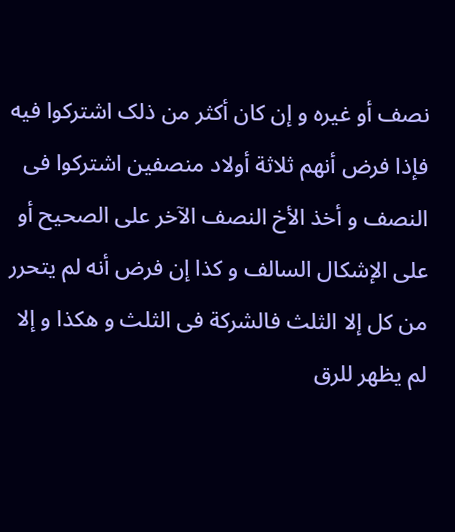نصف أو غیره و إن کان أکثر من ذلک اشترکوا فیه فإذا فرض أنهم ثلاثة أولاد منصفین اشترکوا فی النصف و أخذ الأخ النصف الآخر علی الصحیح أو علی الإشکال السالف و کذا إن فرض أنه لم یتحرر من کل إلا الثلث فالشرکة فی الثلث و هکذا و إلا لم یظهر للرق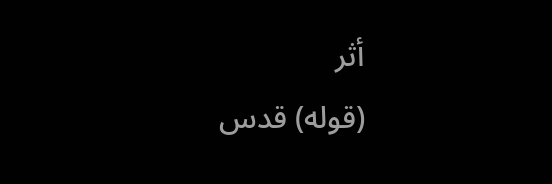أثر
(قوله) قدس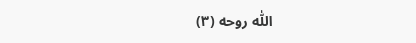اللّٰه روحه (٣)